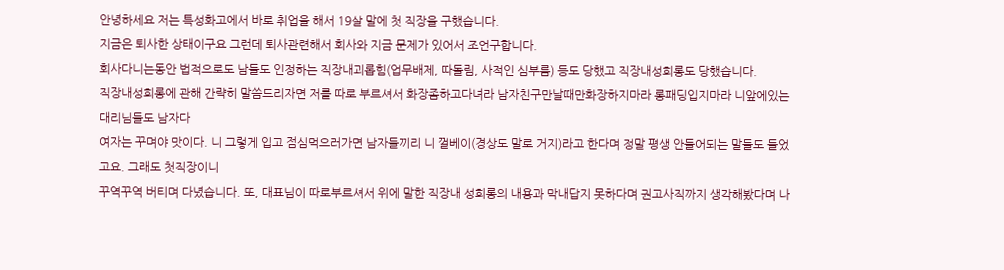안녕하세요 저는 특성화고에서 바로 취업을 해서 19살 말에 첫 직장을 구했습니다.
지금은 퇴사한 상태이구요 그런데 퇴사관련해서 회사와 지금 문제가 있어서 조언구합니다.
회사다니는동안 법적으로도 남들도 인정하는 직장내괴롭힘(업무배제, 따돌림, 사적인 심부름) 등도 당했고 직장내성희롱도 당했습니다.
직장내성희롱에 관해 간략히 말씀드리자면 저를 따로 부르셔서 화장좀하고다녀라 남자친구만날때만화장하지마라 롱패딩입지마라 니앞에있는 대리님들도 남자다
여자는 꾸며야 맛이다. 니 그렇게 입고 점심먹으러가면 남자들끼리 니 껄베이(경상도 말로 거지)라고 한다며 정말 평생 안들어되는 말들도 들었고요. 그래도 첫직장이니
꾸역꾸역 버티며 다녔습니다. 또, 대표님이 따로부르셔서 위에 말한 직장내 성희롱의 내용과 막내답지 못하다며 권고사직까지 생각해봤다며 나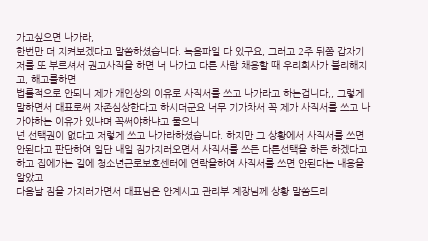가고싶으면 나가라,
한번만 더 지켜보겠다고 말씀하셨습니다. 녹음파일 다 있구요, 그러고 2주 뒤쯤 갑자기 저를 또 부르셔서 권고사직을 하면 너 나가고 다른 사람 채용할 때 우리회사가 불리해지고, 해고를하면
법률적으로 안되니 제가 개인상의 이유로 사직서를 쓰고 나가라고 하는겁니다,, 그렇게 말하면서 대표로써 자존심상한다고 하시더군요 너무 기가차서 꼭 제가 사직서를 쓰고 나가야하는 이유가 있냐며 꼭써야하냐고 물으니
넌 선택권이 없다고 저렇게 쓰고 나가라하셨습니다. 하지만 그 상황에서 사직서를 쓰면 안된다고 판단하여 일단 내일 짐가지러오면서 사직서를 쓰든 다른선택을 하든 하겠다고
하고 집에가는 길에 청소년근로보호센터에 연락을하여 사직서를 쓰면 안된다는 내용을 알았고
다음날 짐을 가지러가면서 대표님은 안계시고 관리부 계장님께 상황 말씀드리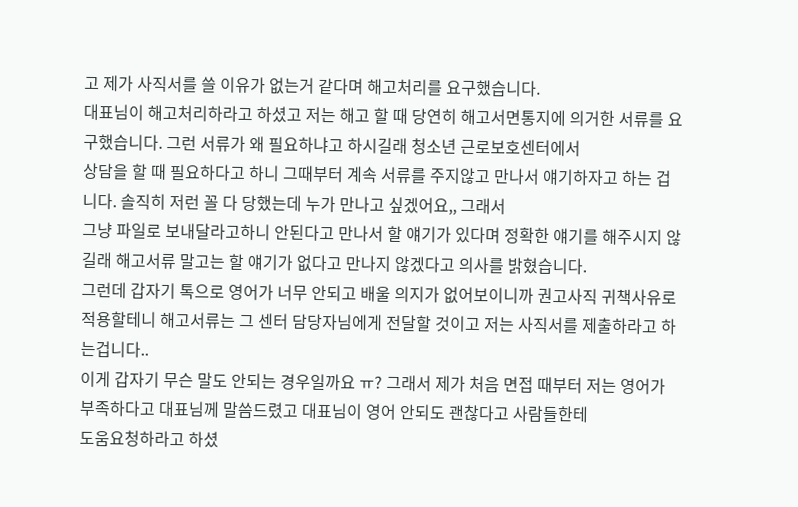고 제가 사직서를 쓸 이유가 없는거 같다며 해고처리를 요구했습니다.
대표님이 해고처리하라고 하셨고 저는 해고 할 때 당연히 해고서면통지에 의거한 서류를 요구했습니다. 그런 서류가 왜 필요하냐고 하시길래 청소년 근로보호센터에서
상담을 할 때 필요하다고 하니 그때부터 계속 서류를 주지않고 만나서 얘기하자고 하는 겁니다. 솔직히 저런 꼴 다 당했는데 누가 만나고 싶겠어요,, 그래서
그냥 파일로 보내달라고하니 안된다고 만나서 할 얘기가 있다며 정확한 얘기를 해주시지 않길래 해고서류 말고는 할 얘기가 없다고 만나지 않겠다고 의사를 밝혔습니다.
그런데 갑자기 톡으로 영어가 너무 안되고 배울 의지가 없어보이니까 권고사직 귀책사유로 적용할테니 해고서류는 그 센터 담당자님에게 전달할 것이고 저는 사직서를 제출하라고 하는겁니다..
이게 갑자기 무슨 말도 안되는 경우일까요 ㅠ? 그래서 제가 처음 면접 때부터 저는 영어가 부족하다고 대표님께 말씀드렸고 대표님이 영어 안되도 괜찮다고 사람들한테
도움요청하라고 하셨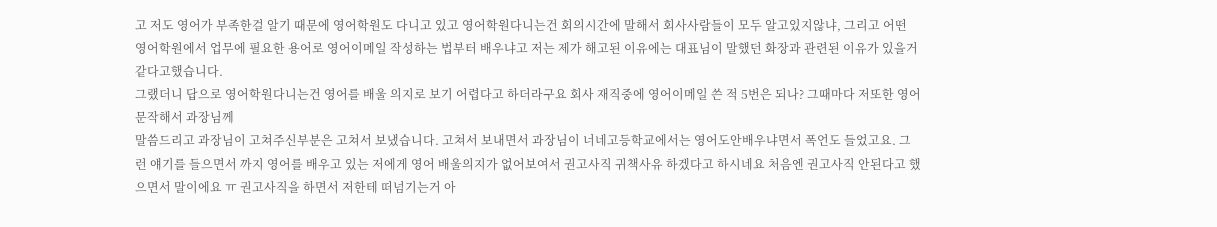고 저도 영어가 부족한걸 알기 때문에 영어학원도 다니고 있고 영어학원다니는건 회의시간에 말해서 회사사람들이 모두 알고있지않냐, 그리고 어떤
영어학원에서 업무에 필요한 용어로 영어이메일 작성하는 법부터 배우냐고 저는 제가 해고된 이유에는 대표님이 말했던 화장과 관련된 이유가 있을거 같다고했습니다.
그랬더니 답으로 영어학원다니는건 영어를 배울 의지로 보기 어렵다고 하더라구요 회사 재직중에 영어이메일 쓴 적 5번은 되나? 그때마다 저또한 영어문작해서 과장님께
말씀드리고 과장님이 고쳐주신부분은 고쳐서 보냈습니다. 고쳐서 보내면서 과장님이 너네고등학교에서는 영어도안배우냐면서 폭언도 들었고요. 그런 얘기를 들으면서 까지 영어를 배우고 있는 저에게 영어 배울의지가 없어보여서 권고사직 귀책사유 하겠다고 하시네요 처음엔 권고사직 안된다고 했으면서 말이에요 ㅠ 권고사직을 하면서 저한테 떠넘기는거 아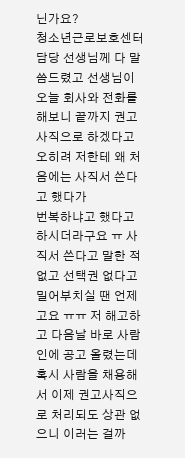닌가요?
청소년근로보호센터 담당 선생님께 다 말씀드렸고 선생님이 오늘 회사와 전화를 해보니 끝까지 권고사직으로 하겠다고 오히려 저한테 왜 처음에는 사직서 쓴다고 했다가
번복하냐고 했다고하시더라구요 ㅠ 사직서 쓴다고 말한 적 없고 선택권 없다고 밀어부치실 땐 언제고요 ㅠㅠ 저 해고하고 다음날 바로 사람인에 공고 올렸는데
혹시 사람을 채용해서 이제 권고사직으로 처리되도 상관 없으니 이러는 걸까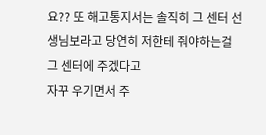요?? 또 해고통지서는 솔직히 그 센터 선생님보라고 당연히 저한테 줘야하는걸 그 센터에 주겠다고
자꾸 우기면서 주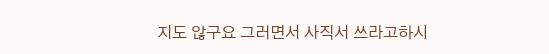지도 않구요 그러면서 사직서 쓰라고하시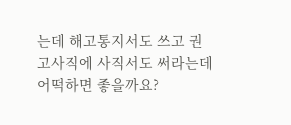는데 해고통지서도 쓰고 권고사직에 사직서도 써라는데 어떡하면 좋을까요?